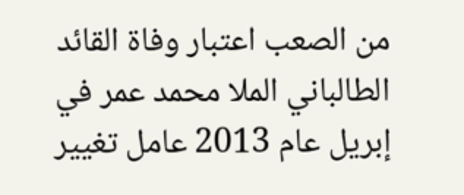من الصعب اعتبار وفاة القائد الطالباني الملا محمد عمر في إبريل عام 2013 عامل تغيير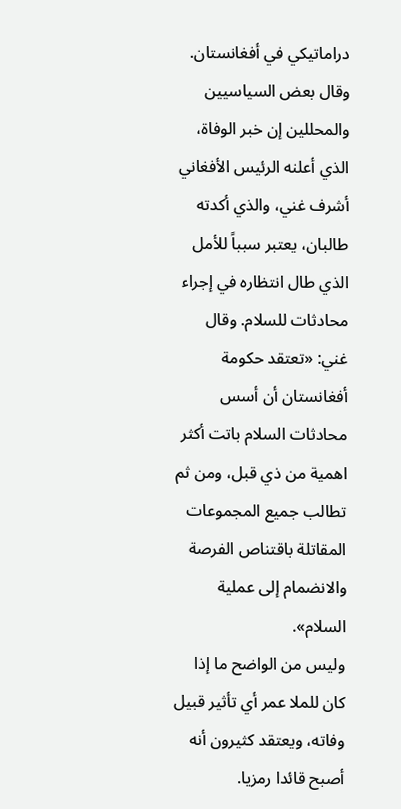دراماتيكي في أفغانستان. وقال بعض السياسيين والمحللين إن خبر الوفاة، الذي أعلنه الرئيس الأفغاني أشرف غني، والذي أكدته طالبان، يعتبر سبباً للأمل الذي طال انتظاره في إجراء محادثات للسلام. وقال غني: «تعتقد حكومة أفغانستان أن أسس محادثات السلام باتت أكثر اهمية من ذي قبل، ومن ثم تطالب جميع المجموعات المقاتلة باقتناص الفرصة والانضمام إلى عملية السلام».
وليس من الواضح ما إذا كان للملا عمر أي تأثير قبيل وفاته، ويعتقد كثيرون أنه أصبح قائدا رمزيا.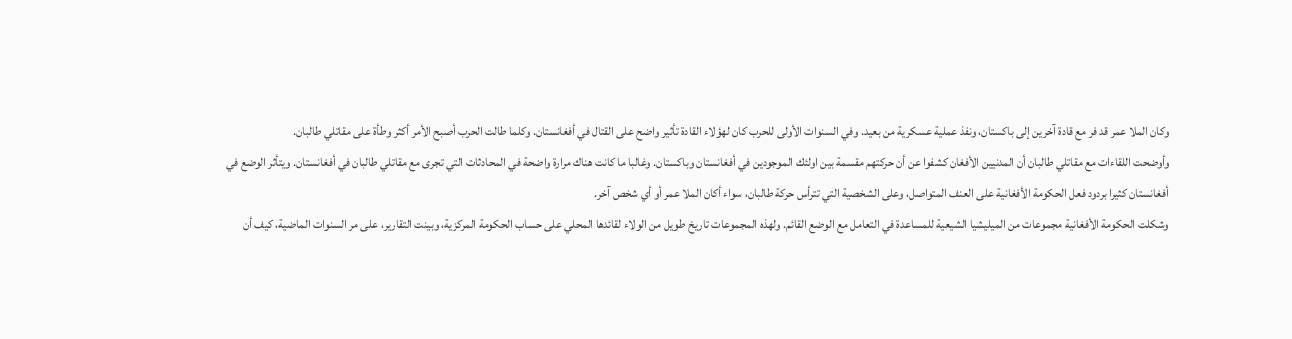وكان الملا عمر قد فر مع قادة آخرين إلى باكستان، ونفذ عملية عسكرية من بعيد. وفي السنوات الأولى للحرب كان لهؤلاء القادة تأثير واضح على القتال في أفغانستان. وكلما طالت الحرب أصبح الأمر أكثر وطأة على مقاتلي طالبان.
وأوضحت اللقاءات مع مقاتلي طالبان أن المدنيين الأفغان كشفوا عن أن حركتهم مقسمة بين اولئك الموجودين في أفغانستان وباكستان. وغالبا ما كانت هناك مرارة واضحة في المحادثات التي تجرى مع مقاتلي طالبان في أفغانستان. ويتأثر الوضع في أفغانستان كثيرا بردود فعل الحكومة الأفغانية على العنف المتواصل، وعلى الشخصية التي تترأس حركة طالبان، سواء أكان الملا عمر أو أي شخص آخر.
وشكلت الحكومة الأفغانية مجموعات من الميليشيا الشيعية للمساعدة في التعامل مع الوضع القائم. ولهذه المجموعات تاريخ طويل من الولاء لقائدها المحلي على حساب الحكومة المركزية، وبينت التقارير، على مر السنوات الماضية، كيف أن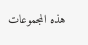هذه المجموعات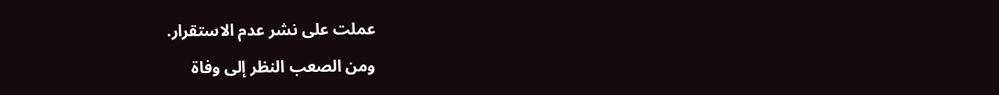عملت على نشر عدم الاستقرار.
ومن الصعب النظر إلى وفاة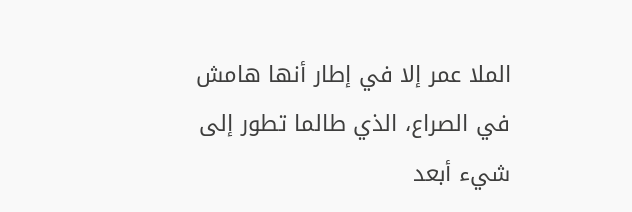الملا عمر إلا في إطار أنها هامش في الصراع، الذي طالما تطور إلى شيء أبعد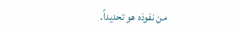من نفوذه هو تحديداً.